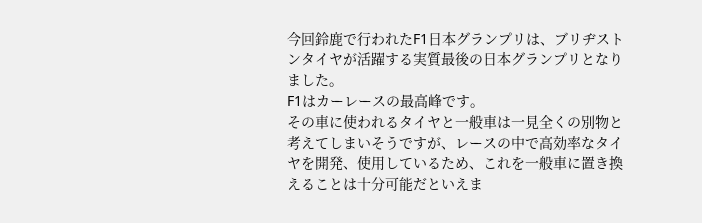今回鈴鹿で行われたF1日本グランプリは、ブリヂストンタイヤが活躍する実質最後の日本グランプリとなりました。
F1はカーレースの最高峰です。
その車に使われるタイヤと一般車は一見全くの別物と考えてしまいそうですが、レースの中で高効率なタイヤを開発、使用しているため、これを一般車に置き換えることは十分可能だといえま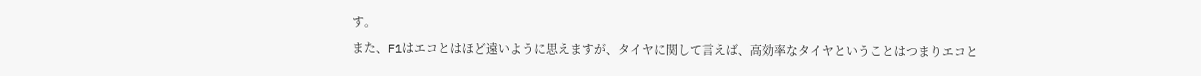す。
また、F1はエコとはほど遠いように思えますが、タイヤに関して言えば、高効率なタイヤということはつまりエコと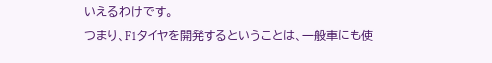いえるわけです。
つまり、F1タイヤを開発するということは、一般車にも使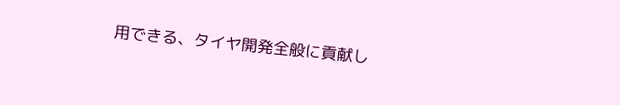用できる、タイヤ開発全般に貢献し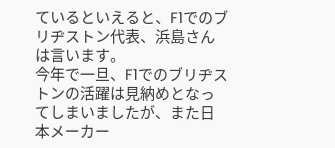ているといえると、F1でのブリヂストン代表、浜島さんは言います。
今年で一旦、F1でのブリヂストンの活躍は見納めとなってしまいましたが、また日本メーカー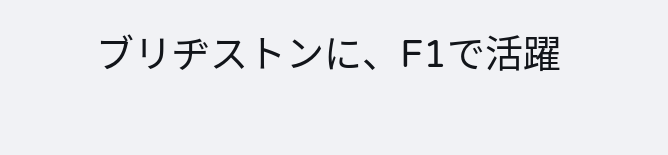ブリヂストンに、F1で活躍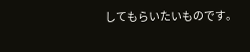してもらいたいものです。